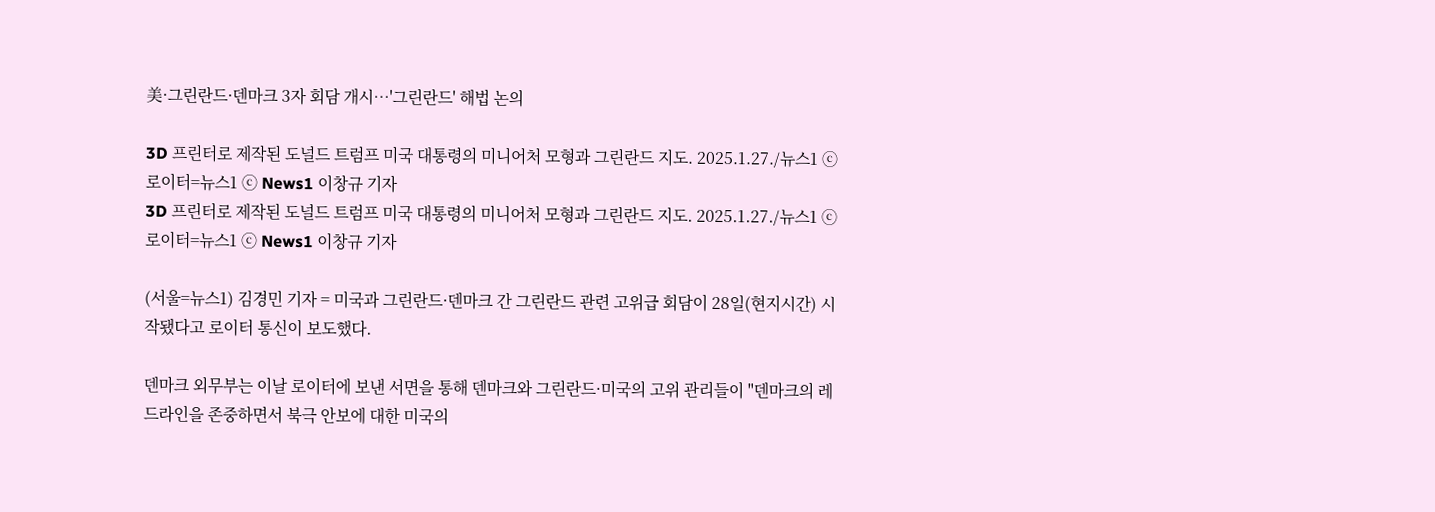美·그린란드·덴마크 3자 회담 개시…'그린란드' 해법 논의

3D 프린터로 제작된 도널드 트럼프 미국 대통령의 미니어처 모형과 그린란드 지도. 2025.1.27./뉴스1 ⓒ 로이터=뉴스1 ⓒ News1 이창규 기자
3D 프린터로 제작된 도널드 트럼프 미국 대통령의 미니어처 모형과 그린란드 지도. 2025.1.27./뉴스1 ⓒ 로이터=뉴스1 ⓒ News1 이창규 기자

(서울=뉴스1) 김경민 기자 = 미국과 그린란드·덴마크 간 그린란드 관련 고위급 회담이 28일(현지시간) 시작됐다고 로이터 통신이 보도했다.

덴마크 외무부는 이날 로이터에 보낸 서면을 통해 덴마크와 그린란드·미국의 고위 관리들이 "덴마크의 레드라인을 존중하면서 북극 안보에 대한 미국의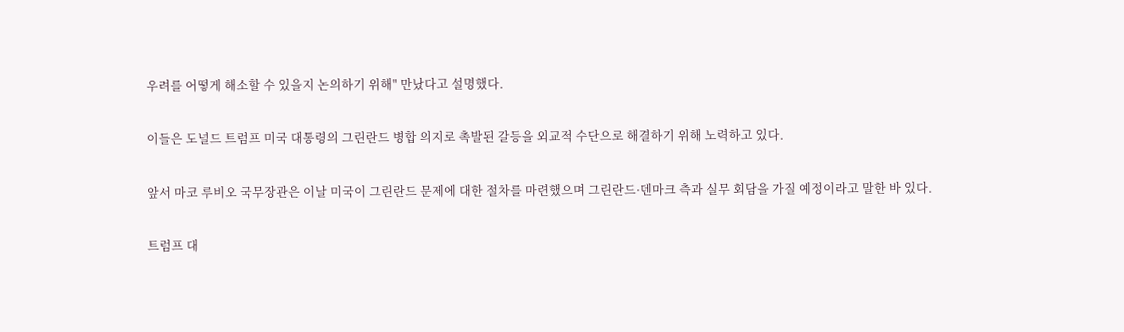우려를 어떻게 해소할 수 있을지 논의하기 위해" 만났다고 설명했다.

이들은 도널드 트럼프 미국 대통령의 그린란드 병합 의지로 촉발된 갈등을 외교적 수단으로 해결하기 위해 노력하고 있다.

앞서 마코 루비오 국무장관은 이날 미국이 그린란드 문제에 대한 절차를 마련했으며 그린란드·덴마크 측과 실무 회담을 가질 예정이라고 말한 바 있다.

트럼프 대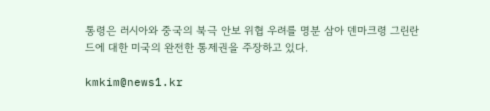통령은 러시아와 중국의 북극 안보 위협 우려를 명분 삼아 덴마크령 그린란드에 대한 미국의 완전한 통제권을 주장하고 있다.

kmkim@news1.kr